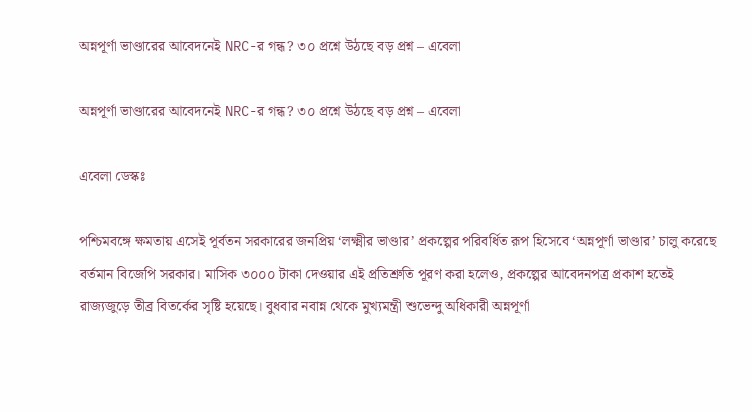অন্নপূর্ণা ভাণ্ডারের আবেদনেই NRC-র গন্ধ? ৩০ প্রশ্নে উঠছে বড় প্রশ্ন – এবেলা

অন্নপূর্ণা ভাণ্ডারের আবেদনেই NRC-র গন্ধ? ৩০ প্রশ্নে উঠছে বড় প্রশ্ন – এবেলা

এবেলা ডেস্কঃ

পশ্চিমবঙ্গে ক্ষমতায় এসেই পূর্বতন সরকারের জনপ্রিয় ‘লক্ষ্মীর ভাণ্ডার’ প্রকল্পের পরিবর্ধিত রূপ হিসেবে ‘অন্নপূর্ণা ভাণ্ডার’ চালু করেছে বর্তমান বিজেপি সরকার। মাসিক ৩০০০ টাকা দেওয়ার এই প্রতিশ্রুতি পূরণ করা হলেও, প্রকল্পের আবেদনপত্র প্রকাশ হতেই রাজ্যজুড়ে তীব্র বিতর্কের সৃষ্টি হয়েছে। বুধবার নবান্ন থেকে মুখ্যমন্ত্রী শুভেন্দু অধিকারী অন্নপূর্ণা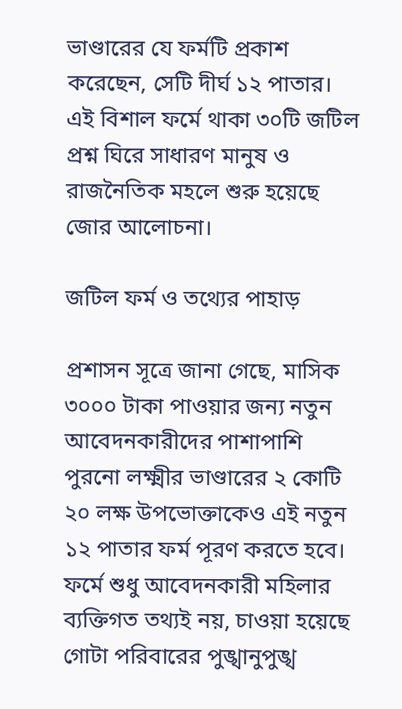ভাণ্ডারের যে ফর্মটি প্রকাশ করেছেন, সেটি দীর্ঘ ১২ পাতার। এই বিশাল ফর্মে থাকা ৩০টি জটিল প্রশ্ন ঘিরে সাধারণ মানুষ ও রাজনৈতিক মহলে শুরু হয়েছে জোর আলোচনা।

জটিল ফর্ম ও তথ্যের পাহাড়

প্রশাসন সূত্রে জানা গেছে, মাসিক ৩০০০ টাকা পাওয়ার জন্য নতুন আবেদনকারীদের পাশাপাশি পুরনো লক্ষ্মীর ভাণ্ডারের ২ কোটি ২০ লক্ষ উপভোক্তাকেও এই নতুন ১২ পাতার ফর্ম পূরণ করতে হবে। ফর্মে শুধু আবেদনকারী মহিলার ব্যক্তিগত তথ্যই নয়, চাওয়া হয়েছে গোটা পরিবারের পুঙ্খানুপুঙ্খ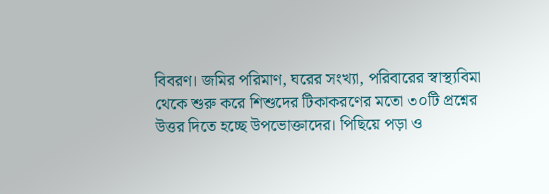বিবরণ। জমির পরিমাণ, ঘরের সংখ্যা, পরিবারের স্বাস্থ্যবিমা থেকে শুরু করে শিশুদের টিকাকরণের মতো ৩০টি প্রশ্নের উত্তর দিতে হচ্ছে উপভোক্তাদের। পিছিয়ে পড়া ও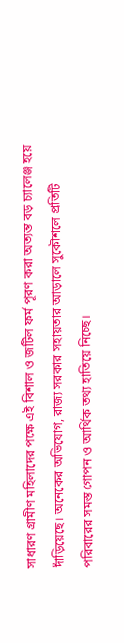সাধারণ গ্রামীণ মহিলাদের পক্ষে এই বিশাল ও জটিল ফর্ম পূরণ করা অত্যন্ত বড় চ্যালেঞ্জ হয়ে দাঁড়িয়েছে। অনেকের অভিযোগ, রাজ্য সরকার সহায়তার আড়ালে সুকৌশলে প্রতিটি পরিবারের সমস্ত গোপন ও আর্থিক তথ্য হাতিয়ে নিচ্ছে।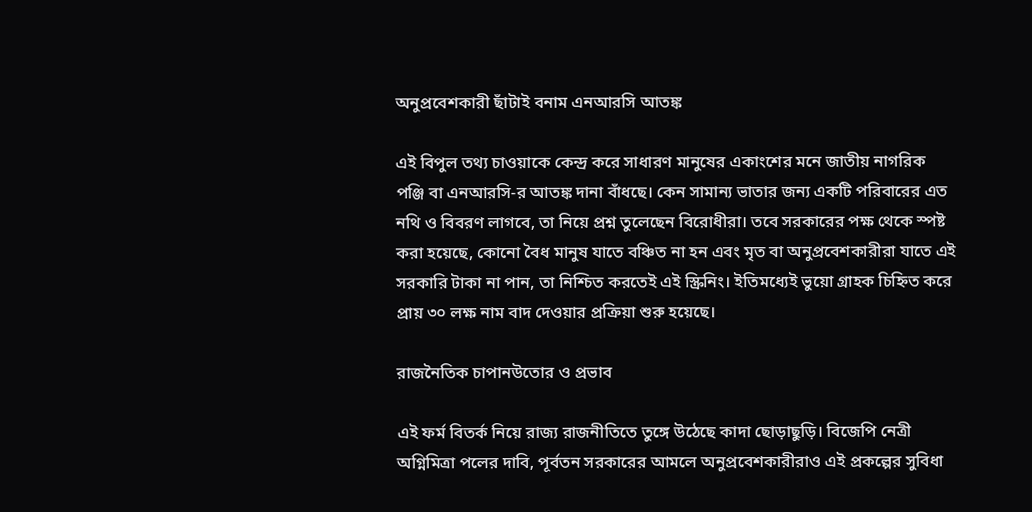অনুপ্রবেশকারী ছাঁটাই বনাম এনআরসি আতঙ্ক

এই বিপুল তথ্য চাওয়াকে কেন্দ্র করে সাধারণ মানুষের একাংশের মনে জাতীয় নাগরিক পঞ্জি বা এনআরসি-র আতঙ্ক দানা বাঁধছে। কেন সামান্য ভাতার জন্য একটি পরিবারের এত নথি ও বিবরণ লাগবে, তা নিয়ে প্রশ্ন তুলেছেন বিরোধীরা। তবে সরকারের পক্ষ থেকে স্পষ্ট করা হয়েছে, কোনো বৈধ মানুষ যাতে বঞ্চিত না হন এবং মৃত বা অনুপ্রবেশকারীরা যাতে এই সরকারি টাকা না পান, তা নিশ্চিত করতেই এই স্ক্রিনিং। ইতিমধ্যেই ভুয়ো গ্রাহক চিহ্নিত করে প্রায় ৩০ লক্ষ নাম বাদ দেওয়ার প্রক্রিয়া শুরু হয়েছে।

রাজনৈতিক চাপানউতোর ও প্রভাব

এই ফর্ম বিতর্ক নিয়ে রাজ্য রাজনীতিতে তুঙ্গে উঠেছে কাদা ছোড়াছুড়ি। বিজেপি নেত্রী অগ্নিমিত্রা পলের দাবি, পূর্বতন সরকারের আমলে অনুপ্রবেশকারীরাও এই প্রকল্পের সুবিধা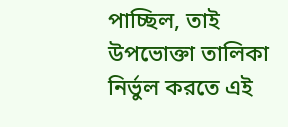পাচ্ছিল, তাই উপভোক্তা তালিকা নির্ভুল করতে এই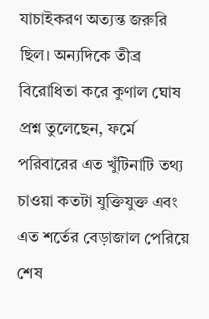যাচাইকরণ অত্যন্ত জরুরি ছিল। অন্যদিকে তীব্র বিরোধিতা করে কুণাল ঘোষ প্রশ্ন তুলেছেন, ফর্মে পরিবারের এত খুঁটিনাটি তথ্য চাওয়া কতটা যুক্তিযুক্ত এবং এত শর্তের বেড়াজাল পেরিয়ে শেষ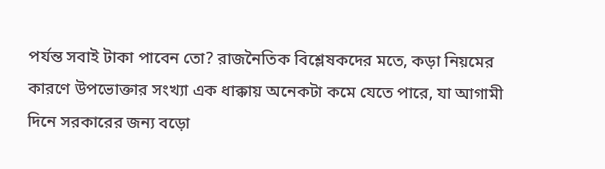পর্যন্ত সবাই টাকা পাবেন তো? রাজনৈতিক বিশ্লেষকদের মতে, কড়া নিয়মের কারণে উপভোক্তার সংখ্যা এক ধাক্কায় অনেকটা কমে যেতে পারে, যা আগামী দিনে সরকারের জন্য বড়ো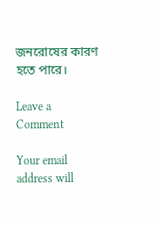জনরোষের কারণ হতে পারে।

Leave a Comment

Your email address will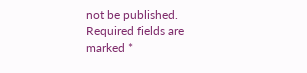not be published. Required fields are marked *